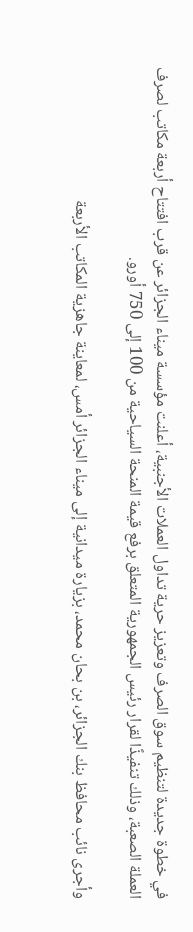في خطوة جديدة لتنظيم سوق الصرف وتعزيز حرية تداول العملات الأجنبية، أعلنت مؤسسة ميناء الجزائر عن قرب افتتاح أربعة مكاتب لصرف العملة الصعبة، وذلك تنفيذًا لقرار رئيس الجمهورية المتعلق برفع قيمة المنحة السياحية من 100 إلى 750 أورو.

وأجرى نائب محافظ بنك الجزائر، بن بحان محمد، بزيارة ميدانية إلى ميناء الجزائر أمس، لمعاينة جاهزية المكاتب الأربعة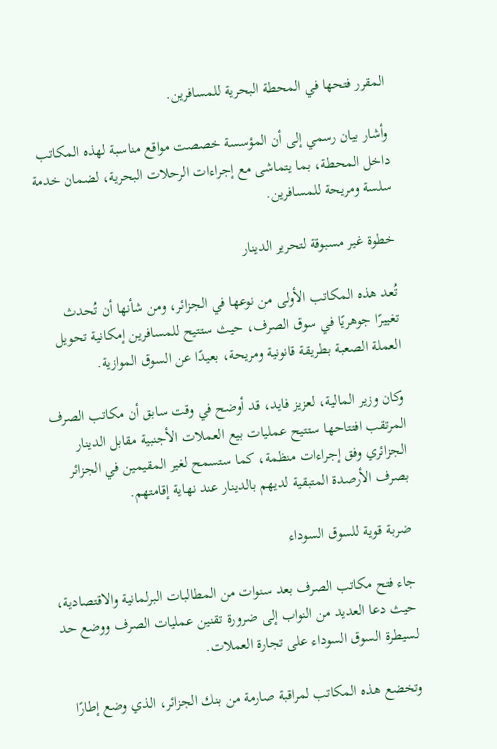المقرر فتحها في المحطة البحرية للمسافرين.

وأشار بيان رسمي إلى أن المؤسسة خصصت مواقع مناسبة لهذه المكاتب داخل المحطة، بما يتماشى مع إجراءات الرحلات البحرية، لضمان خدمة سلسة ومريحة للمسافرين.

خطوة غير مسبوقة لتحرير الدينار

تُعد هذه المكاتب الأولى من نوعها في الجزائر، ومن شأنها أن تُحدث تغييرًا جوهريًا في سوق الصرف، حيث ستتيح للمسافرين إمكانية تحويل العملة الصعبة بطريقة قانونية ومريحة، بعيدًا عن السوق الموازية.

وكان وزير المالية، لعزيز فايد، قد أوضح في وقت سابق أن مكاتب الصرف المرتقب افتتاحها ستتيح عمليات بيع العملات الأجنبية مقابل الدينار الجزائري وفق إجراءات منظمة، كما ستسمح لغير المقيمين في الجزائر بصرف الأرصدة المتبقية لديهم بالدينار عند نهاية إقامتهم.

ضربة قوية للسوق السوداء

جاء فتح مكاتب الصرف بعد سنوات من المطالبات البرلمانية والاقتصادية، حيث دعا العديد من النواب إلى ضرورة تقنين عمليات الصرف ووضع حد لسيطرة السوق السوداء على تجارة العملات.

وتخضع هذه المكاتب لمراقبة صارمة من بنك الجزائر، الذي وضع إطارًا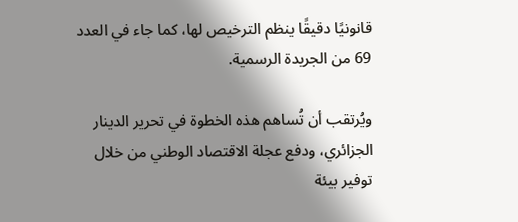قانونيًا دقيقًا ينظم الترخيص لها، كما جاء في العدد 69 من الجريدة الرسمية.

ويُرتقب أن تُساهم هذه الخطوة في تحرير الدينار الجزائري، ودفع عجلة الاقتصاد الوطني من خلال توفير بيئة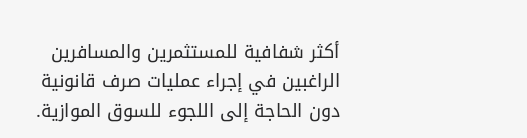أكثر شفافية للمستثمرين والمسافرين الراغبين في إجراء عمليات صرف قانونية دون الحاجة إلى اللجوء للسوق الموازية.